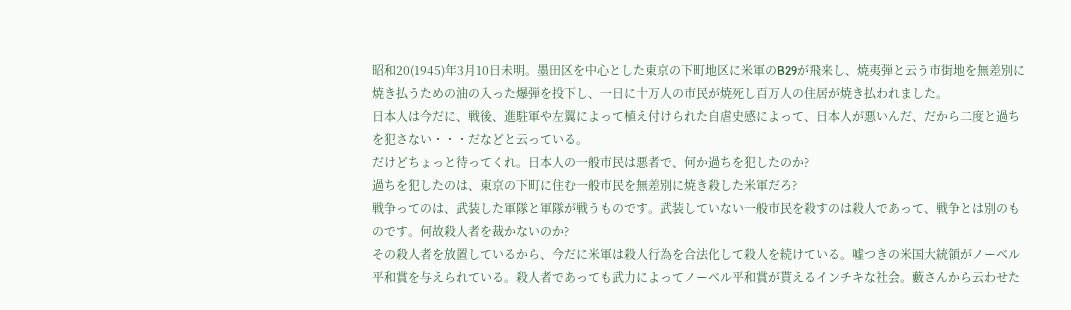昭和20(1945)年3月10日未明。墨田区を中心とした東京の下町地区に米軍のB29が飛来し、焼夷弾と云う市街地を無差別に焼き払うための油の入った爆弾を投下し、一日に十万人の市民が焼死し百万人の住居が焼き払われました。
日本人は今だに、戦後、進駐軍や左翼によって植え付けられた自虐史感によって、日本人が悪いんだ、だから二度と過ちを犯さない・・・だなどと云っている。
だけどちょっと待ってくれ。日本人の一般市民は悪者で、何か過ちを犯したのか?
過ちを犯したのは、東京の下町に住む一般市民を無差別に焼き殺した米軍だろ?
戦争ってのは、武装した軍隊と軍隊が戦うものです。武装していない一般市民を殺すのは殺人であって、戦争とは別のものです。何故殺人者を裁かないのか?
その殺人者を放置しているから、今だに米軍は殺人行為を合法化して殺人を続けている。嘘つきの米国大統領がノーベル平和賞を与えられている。殺人者であっても武力によってノーベル平和賞が貰えるインチキな社会。藪さんから云わせた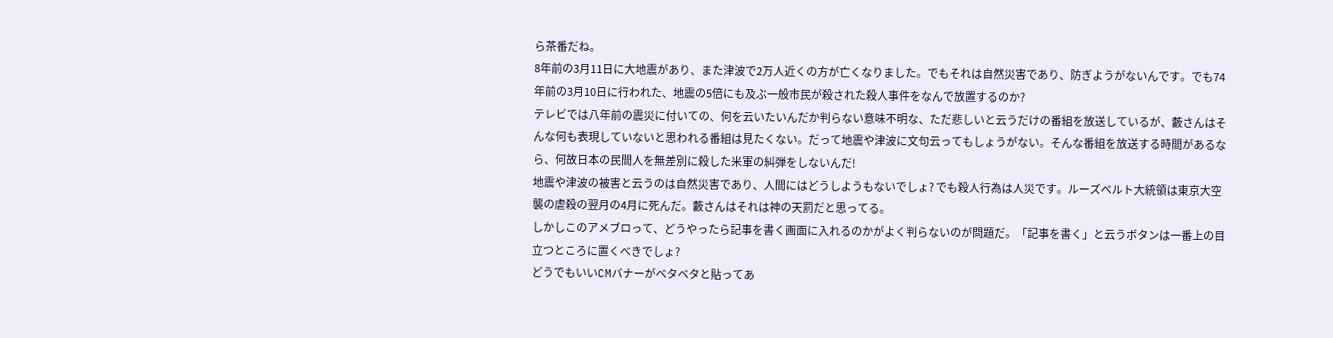ら茶番だね。
8年前の3月11日に大地震があり、また津波で2万人近くの方が亡くなりました。でもそれは自然災害であり、防ぎようがないんです。でも74年前の3月10日に行われた、地震の5倍にも及ぶ一般市民が殺された殺人事件をなんで放置するのか?
テレビでは八年前の震災に付いての、何を云いたいんだか判らない意味不明な、ただ悲しいと云うだけの番組を放送しているが、藪さんはそんな何も表現していないと思われる番組は見たくない。だって地震や津波に文句云ってもしょうがない。そんな番組を放送する時間があるなら、何故日本の民間人を無差別に殺した米軍の糾弾をしないんだ!
地震や津波の被害と云うのは自然災害であり、人間にはどうしようもないでしょ? でも殺人行為は人災です。ルーズベルト大統領は東京大空襲の虐殺の翌月の4月に死んだ。藪さんはそれは神の天罰だと思ってる。
しかしこのアメブロって、どうやったら記事を書く画面に入れるのかがよく判らないのが問題だ。「記事を書く」と云うボタンは一番上の目立つところに置くべきでしょ?
どうでもいいCMバナーがベタベタと貼ってあ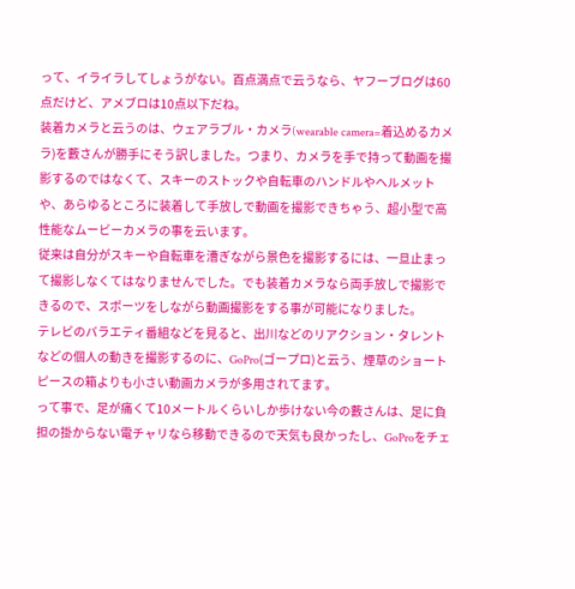って、イライラしてしょうがない。百点満点で云うなら、ヤフーブログは60点だけど、アメブロは10点以下だね。
装着カメラと云うのは、ウェアラブル・カメラ(wearable camera=着込めるカメラ)を藪さんが勝手にそう訳しました。つまり、カメラを手で持って動画を撮影するのではなくて、スキーのストックや自転車のハンドルやヘルメットや、あらゆるところに装着して手放しで動画を撮影できちゃう、超小型で高性能なムービーカメラの事を云います。
従来は自分がスキーや自転車を漕ぎながら景色を撮影するには、一旦止まって撮影しなくてはなりませんでした。でも装着カメラなら両手放しで撮影できるので、スポーツをしながら動画撮影をする事が可能になりました。
テレビのバラエティ番組などを見ると、出川などのリアクション・タレントなどの個人の動きを撮影するのに、GoPro(ゴープロ)と云う、煙草のショートピースの箱よりも小さい動画カメラが多用されてます。
って事で、足が痛くて10メートルくらいしか歩けない今の藪さんは、足に負担の掛からない電チャリなら移動できるので天気も良かったし、GoProをチェ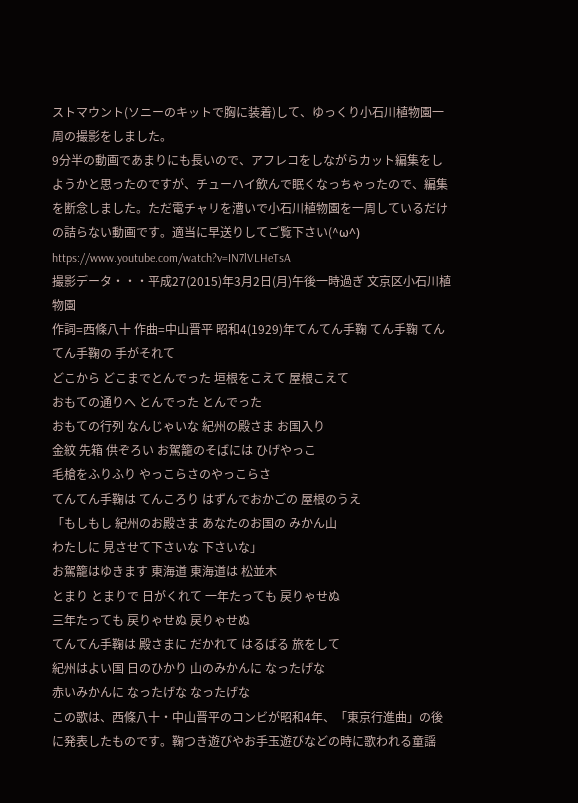ストマウント(ソニーのキットで胸に装着)して、ゆっくり小石川植物園一周の撮影をしました。
9分半の動画であまりにも長いので、アフレコをしながらカット編集をしようかと思ったのですが、チューハイ飲んで眠くなっちゃったので、編集を断念しました。ただ電チャリを漕いで小石川植物園を一周しているだけの詰らない動画です。適当に早送りしてご覧下さい(^ω^)
https://www.youtube.com/watch?v=IN7lVLHeTsA
撮影データ・・・平成27(2015)年3月2日(月)午後一時過ぎ 文京区小石川植物園
作詞=西條八十 作曲=中山晋平 昭和4(1929)年てんてん手鞠 てん手鞠 てんてん手鞠の 手がそれて
どこから どこまでとんでった 垣根をこえて 屋根こえて
おもての通りへ とんでった とんでった
おもての行列 なんじゃいな 紀州の殿さま お国入り
金紋 先箱 供ぞろい お駕籠のそばには ひげやっこ
毛槍をふりふり やっこらさのやっこらさ
てんてん手鞠は てんころり はずんでおかごの 屋根のうえ
「もしもし 紀州のお殿さま あなたのお国の みかん山
わたしに 見させて下さいな 下さいな」
お駕籠はゆきます 東海道 東海道は 松並木
とまり とまりで 日がくれて 一年たっても 戻りゃせぬ
三年たっても 戻りゃせぬ 戻りゃせぬ
てんてん手鞠は 殿さまに だかれて はるばる 旅をして
紀州はよい国 日のひかり 山のみかんに なったげな
赤いみかんに なったげな なったげな
この歌は、西條八十・中山晋平のコンビが昭和4年、「東京行進曲」の後に発表したものです。鞠つき遊びやお手玉遊びなどの時に歌われる童謡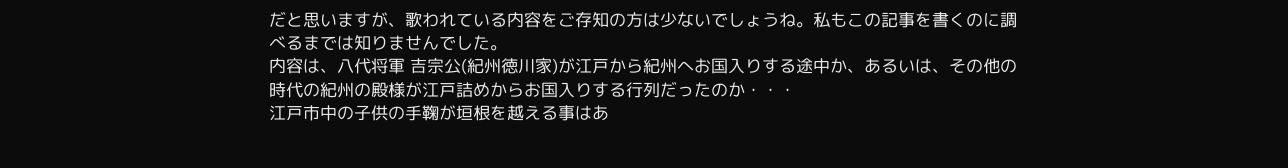だと思いますが、歌われている内容をご存知の方は少ないでしょうね。私もこの記事を書くのに調べるまでは知りませんでした。
内容は、八代将軍 吉宗公(紀州徳川家)が江戸から紀州へお国入りする途中か、あるいは、その他の時代の紀州の殿様が江戸詰めからお国入りする行列だったのか・・・
江戸市中の子供の手鞠が垣根を越える事はあ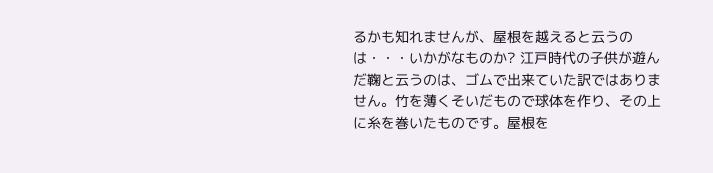るかも知れませんが、屋根を越えると云うのは・・・いかがなものか? 江戸時代の子供が遊んだ鞠と云うのは、ゴムで出来ていた訳ではありません。竹を薄くそいだもので球体を作り、その上に糸を巻いたものです。屋根を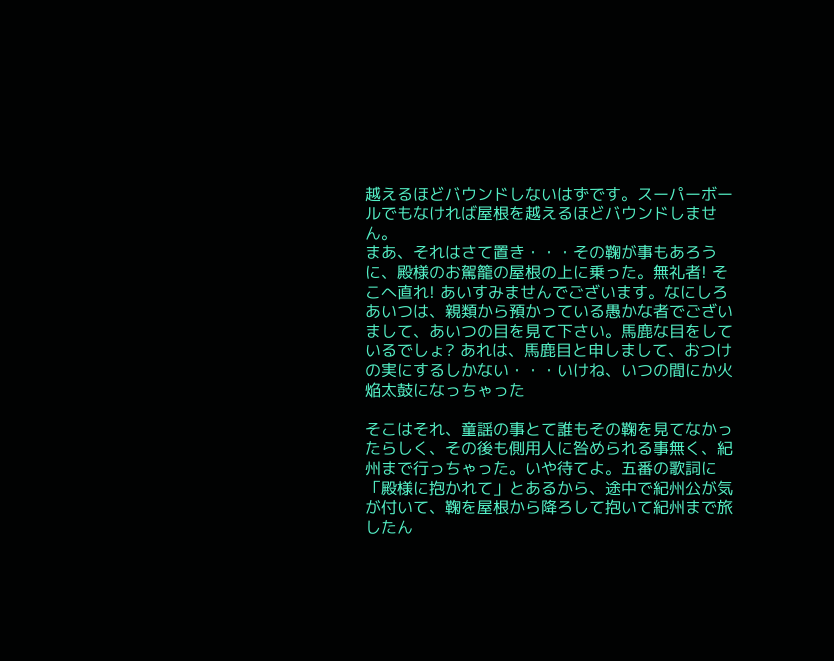越えるほどバウンドしないはずです。スーパーボールでもなければ屋根を越えるほどバウンドしません。
まあ、それはさて置き・・・その鞠が事もあろうに、殿様のお駕籠の屋根の上に乗った。無礼者! そこへ直れ! あいすみませんでございます。なにしろあいつは、親類から預かっている愚かな者でございまして、あいつの目を見て下さい。馬鹿な目をしているでしょ? あれは、馬鹿目と申しまして、おつけの実にするしかない・・・いけね、いつの間にか火焔太鼓になっちゃった

そこはそれ、童謡の事とて誰もその鞠を見てなかったらしく、その後も側用人に咎められる事無く、紀州まで行っちゃった。いや待てよ。五番の歌詞に「殿様に抱かれて」とあるから、途中で紀州公が気が付いて、鞠を屋根から降ろして抱いて紀州まで旅したん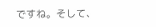ですね。そして、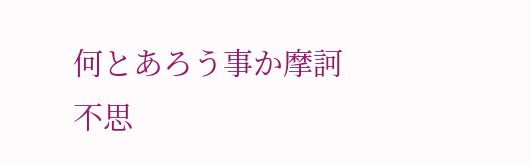何とあろう事か摩訶不思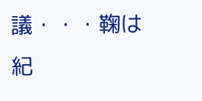議・・・鞠は紀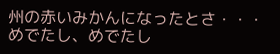州の赤いみかんになったとさ・・・めでたし、めでたし